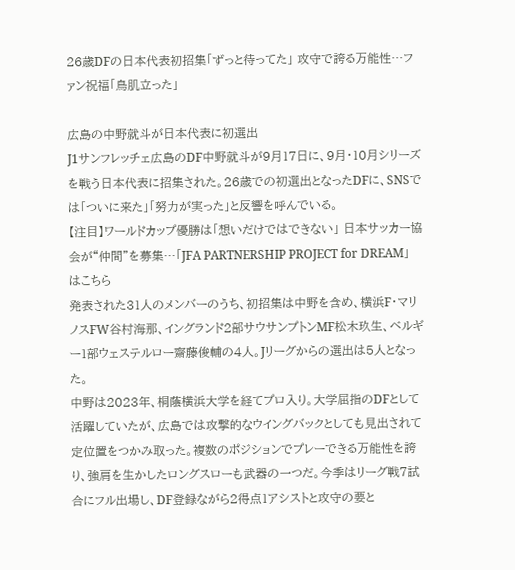26歳DFの日本代表初招集「ずっと待ってた」 攻守で誇る万能性…ファン祝福「鳥肌立った」

広島の中野就斗が日本代表に初選出
J1サンフレッチェ広島のDF中野就斗が9月17日に、9月・10月シリーズを戦う日本代表に招集された。26歳での初選出となったDFに、SNSでは「ついに来た」「努力が実った」と反響を呼んでいる。
【注目】ワールドカップ優勝は「想いだけではできない」 日本サッカー協会が“仲間”を募集…「JFA PARTNERSHIP PROJECT for DREAM」はこちら
発表された31人のメンバーのうち、初招集は中野を含め、横浜F・マリノスFW谷村海那、イングランド2部サウサンプトンMF松木玖生、ベルギー1部ウェステルロー齋藤俊輔の4人。Jリーグからの選出は5人となった。
中野は2023年、桐蔭横浜大学を経てプロ入り。大学屈指のDFとして活躍していたが、広島では攻撃的なウイングバックとしても見出されて定位置をつかみ取った。複数のポジションでプレーできる万能性を誇り、強肩を生かしたロングスローも武器の一つだ。今季はリーグ戦7試合にフル出場し、DF登録ながら2得点1アシストと攻守の要と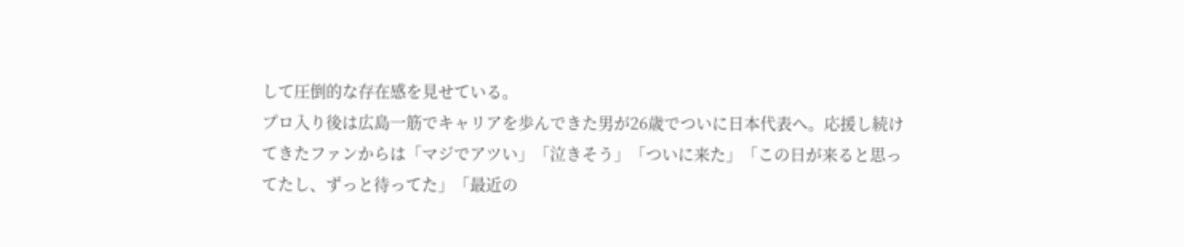して圧倒的な存在感を見せている。
プロ入り後は広島一筋でキャリアを歩んできた男が26歳でついに日本代表へ。応援し続けてきたファンからは「マジでアツい」「泣きそう」「ついに来た」「この日が来ると思ってたし、ずっと待ってた」「最近の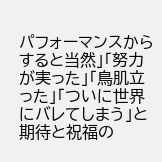パフォーマンスからすると当然」「努力が実った」「鳥肌立った」「ついに世界にバレてしまう」と期待と祝福の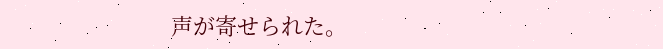声が寄せられた。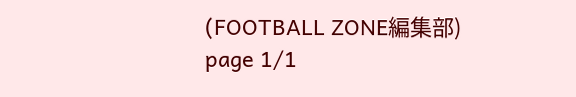(FOOTBALL ZONE編集部)
page 1/1